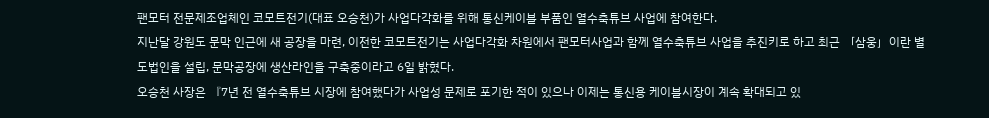팬모터 전문제조업체인 코모트전기(대표 오승천)가 사업다각화를 위해 통신케이블 부품인 열수축튜브 사업에 참여한다.
지난달 강원도 문막 인근에 새 공장을 마련, 이전한 코모트전기는 사업다각화 차원에서 팬모터사업과 함께 열수축튜브 사업을 추진키로 하고 최근 「삼웅」이란 별도법인을 설립, 문막공장에 생산라인을 구축중이라고 6일 밝혔다.
오승천 사장은 『7년 전 열수축튜브 시장에 참여했다가 사업성 문제로 포기한 적이 있으나 이제는 통신용 케이블시장이 계속 확대되고 있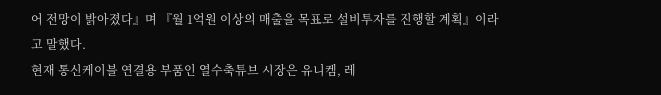어 전망이 밝아졌다』며 『월 1억원 이상의 매출을 목표로 설비투자를 진행할 계획』이라고 말했다.
현재 통신케이블 연결용 부품인 열수축튜브 시장은 유니켐, 레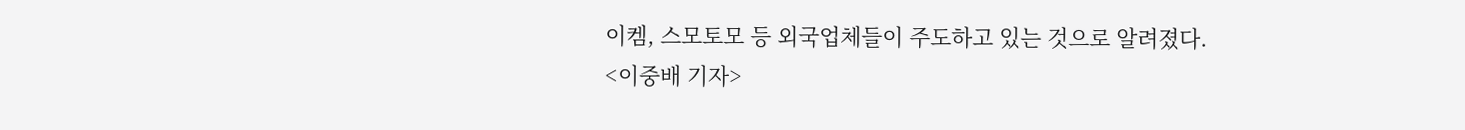이켐, 스모토모 등 외국업체들이 주도하고 있는 것으로 알려졌다.
<이중배 기자>